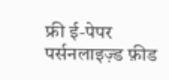फ्री ई-पेपर
पर्सनलाइज़्ड फ़ीड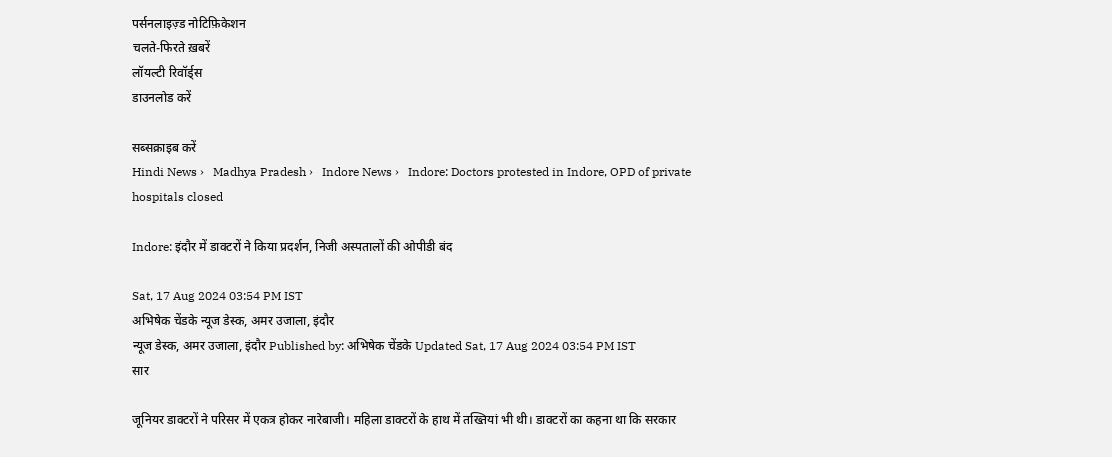पर्सनलाइज़्ड नोटिफ़िकेशन
चलते-फिरते ख़बरें
लॉयल्टी रिवॉर्ड्स
डाउनलोड करें

सब्सक्राइब करें
Hindi News ›   Madhya Pradesh ›   Indore News ›   Indore: Doctors protested in Indore, OPD of private hospitals closed

Indore: इंदौर में डाक्टरों ने किया प्रदर्शन, निजी अस्पतालों की ओपीडी बंद

Sat, 17 Aug 2024 03:54 PM IST
अभिषेक चेंडके न्यूज डेस्क, अमर उजाला, इंदौर
न्यूज डेस्क, अमर उजाला, इंदौर Published by: अभिषेक चेंडके Updated Sat, 17 Aug 2024 03:54 PM IST
सार

जूनियर डाक्टरों ने परिसर में एकत्र होकर नारेबाजी। महिला डाक्टरों के हाथ में तख्तियां भी थी। डाक्टरों का कहना था कि सरकार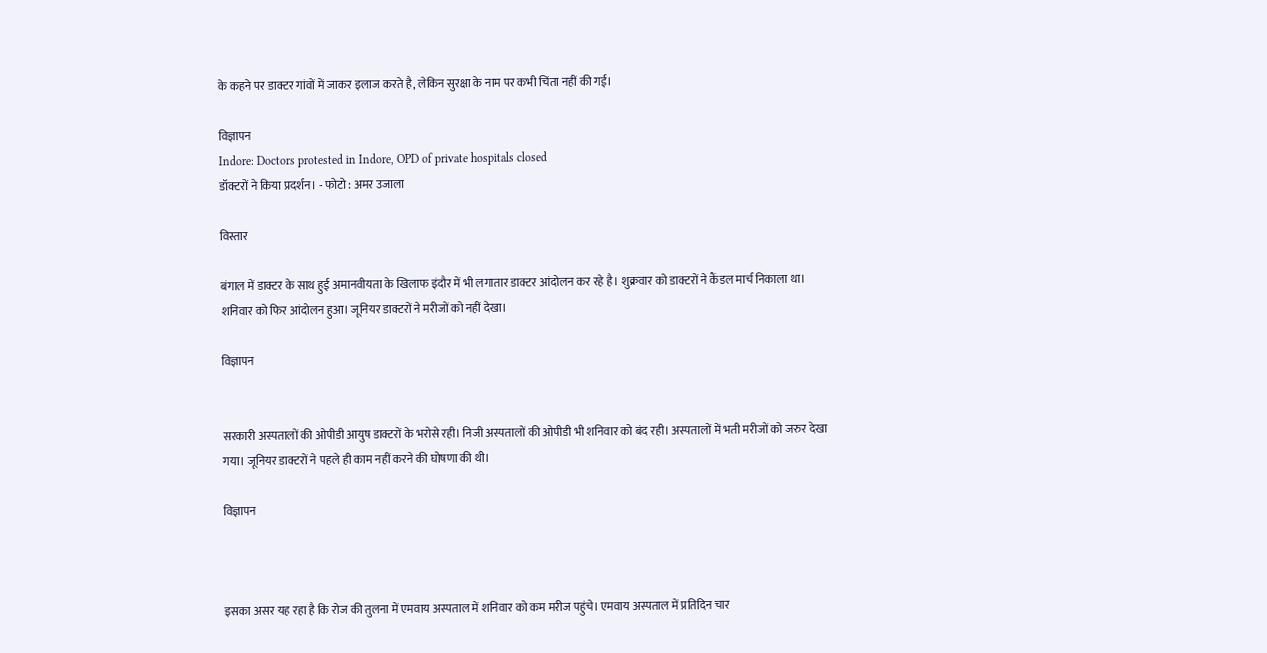के कहने पर डाक्टर गांवों में जाकर इलाज करते है, लेकिन सुरक्षा के नाम पर कभी चिंता नहीं की गई।

विज्ञापन
Indore: Doctors protested in Indore, OPD of private hospitals closed
डॉक्टरों ने किया प्रदर्शन। - फोटो : अमर उजाला

विस्तार

बंगाल में डाक्टर के साथ हुई अमानवीयता के खिलाफ इंदौर में भी लगातार डाक्टर आंदोलन कर रहे है। शुक्रवार को डाक्टरों ने कैंडल मार्च निकाला था। शनिवार को फिर आंदोलन हुआ। जूनियर डाक्टरों ने मरीजों को नहीं देखा।

विज्ञापन


सरकारी अस्पतालों की ओपीडी आयुष डाक्टरों के भरोसे रही। निजी अस्पतालों की ओपीडी भी शनिवार को बंद रही। अस्पतालों में भती मरीजों को जरुर देखा गया। जूनियर डाक्टरों ने पहले ही काम नहीं करने की घोषणा की थी।

विज्ञापन



इसका असर यह रहा है कि रोज की तुलना में एमवाय अस्पताल में शनिवार को कम मरीज पहुंचे। एमवाय अस्पताल में प्रतिदिन चार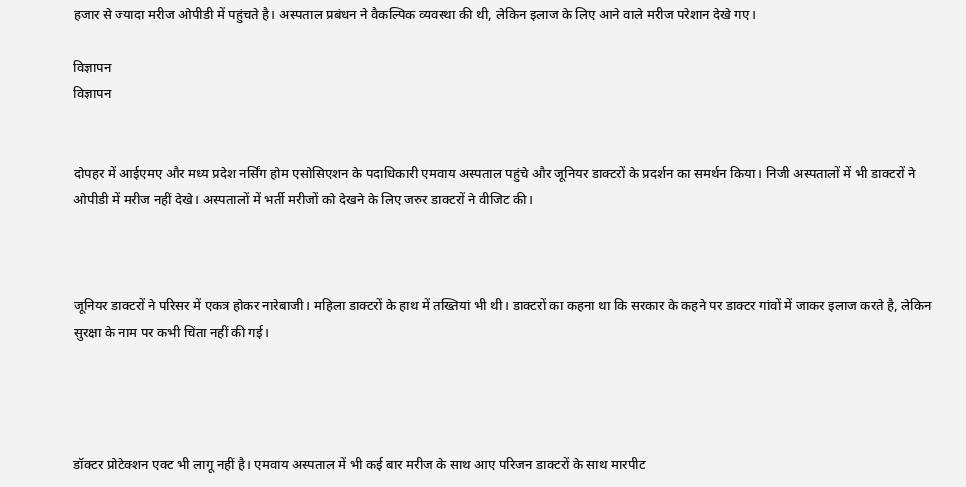हजार से ज्यादा मरीज ओपीडी में पहुंचते है। अस्पताल प्रबंधन ने वैकल्पिक व्यवस्था की थी, लेकिन इलाज के लिए आने वाले मरीज परेशान देखे गए।

विज्ञापन
विज्ञापन


दोपहर में आईएमए और मध्य प्रदेश नर्सिंग होम एसोसिएशन के पदाधिकारी एमवाय अस्पताल पहुंचे और जूनियर डाक्टरों के प्रदर्शन का समर्थन किया। निजी अस्पतालों में भी डाक्टरों ने ओपीडी में मरीज नहीं देखे। अस्पतालों में भर्ती मरीजों को देखने के लिए जरुर डाक्टरों ने वीजिट की।



जूनियर डाक्टरों ने परिसर में एकत्र होकर नारेबाजी। महिला डाक्टरों के हाथ में तख्तियां भी थी। डाक्टरों का कहना था कि सरकार के कहने पर डाक्टर गांवों में जाकर इलाज करते है, लेकिन सुरक्षा के नाम पर कभी चिंता नहीं की गई।




डॉक्टर प्रोटेक्शन एक्ट भी लागू नहीं है। एमवाय अस्पताल में भी कई बार मरीज के साथ आए परिजन डाक्टरों के साथ मारपीट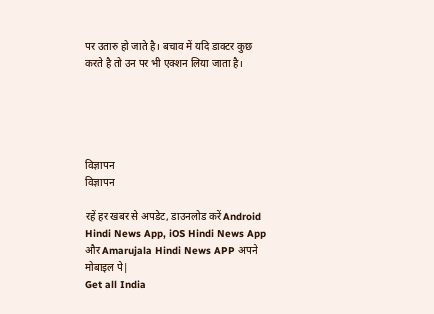पर उतारु हो जाते है। बचाव में यदि डाक्टर कुछ करते है तो उन पर भी एक्शन लिया जाता है।





विज्ञापन
विज्ञापन

रहें हर खबर से अपडेट, डाउनलोड करें Android Hindi News App, iOS Hindi News App और Amarujala Hindi News APP अपने मोबाइल पे|
Get all India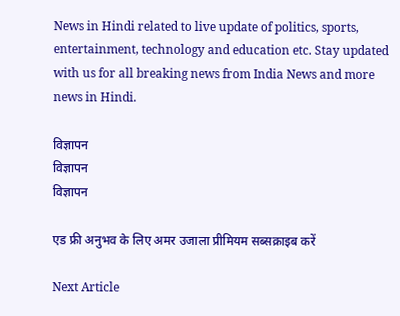News in Hindi related to live update of politics, sports, entertainment, technology and education etc. Stay updated with us for all breaking news from India News and more news in Hindi.

विज्ञापन
विज्ञापन
विज्ञापन

एड फ्री अनुभव के लिए अमर उजाला प्रीमियम सब्सक्राइब करें

Next Article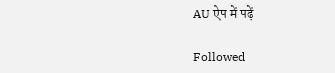AU ऐप में पढ़ें

Followed